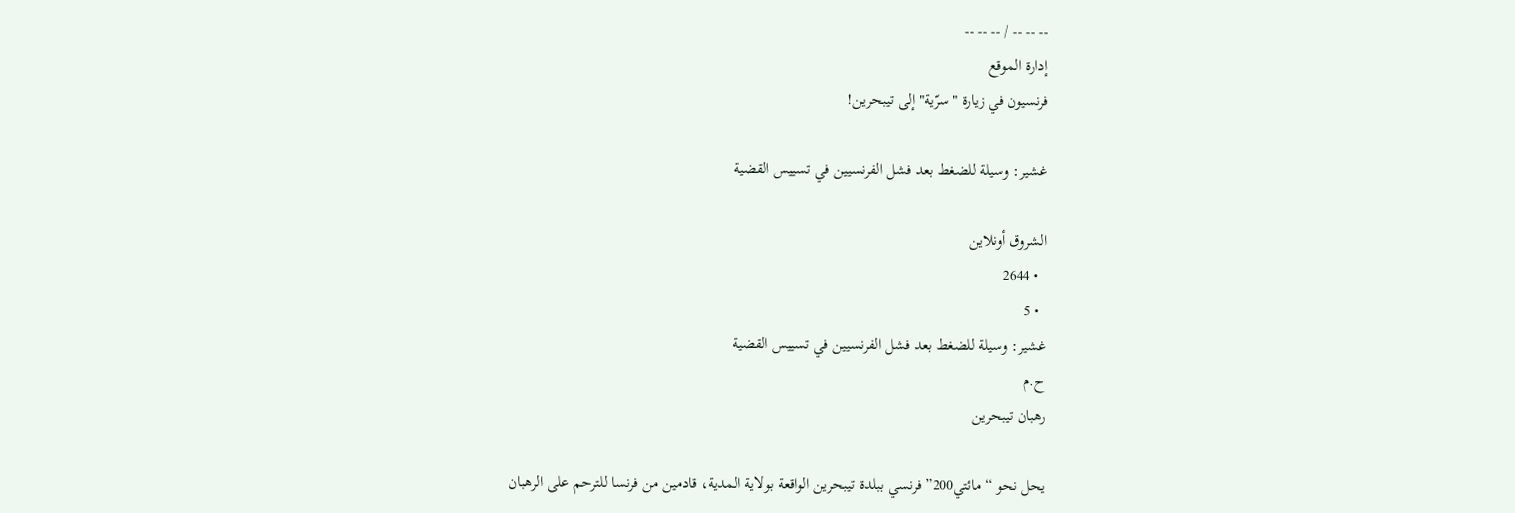-- -- -- / -- -- --
إدارة الموقع
فرنسيون في زيارة "سرّية" إلى تيبحرين!

غشير: وسيلة للضغط بعد فشل الفرنسيين في تسييس القضية

الشروق أونلاين
  • 2644
  • 5
غشير: وسيلة للضغط بعد فشل الفرنسيين في تسييس القضية
ح.م
رهبان تيبحرين

يحل نحو “مائتي200” فرنسي ببلدة تيبحرين الواقعة بولاية المدية، قادمين من فرنسا للترحم على الرهبان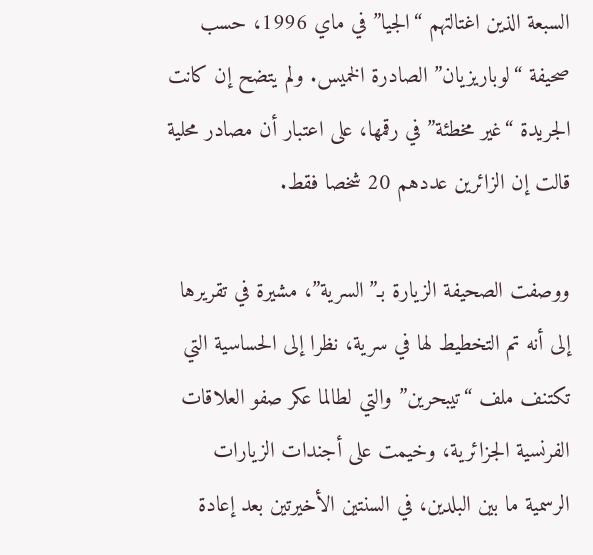السبعة الذين اغتالتهم “الجيا” في ماي 1996، حسب صحيفة “لوباريزيان” الصادرة الخميس. ولم يتضح إن كانت الجريدة “غير مخطئة” في رقمها، على اعتبار أن مصادر محلية قالت إن الزائرين عددهم 20 شخصا فقط.

ووصفت الصحيفة الزيارة بـ”السرية”، مشيرة في تقريرها إلى أنه تم التخطيط لها في سرية، نظرا إلى الحساسية التي تكتنف ملف “تيبحرين” والتي لطالما عكر صفو العلاقات الفرنسية الجزائرية، وخيمت على أجندات الزيارات الرسمية ما بين البلدين، في السنتين الأخيرتين بعد إعادة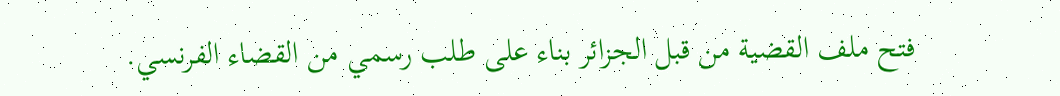فتح ملف القضية من قبل الجزائر بناء على طلب رسمي من القضاء الفرنسي.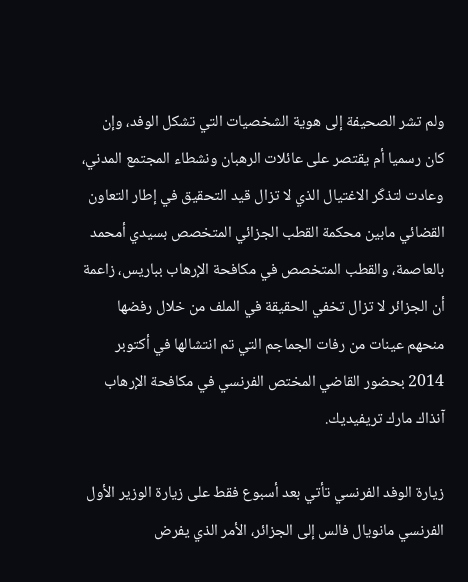ولم تشر الصحيفة إلى هوية الشخصيات التي تشكل الوفد، وإن كان رسميا أم يقتصر على عائلات الرهبان ونشطاء المجتمع المدني، وعادت لتذكَر الاغتيال الذي لا تزال قيد التحقيق في إطار التعاون القضائي مابين محكمة القطب الجزائي المتخصص بسيدي أمحمد بالعاصمة، والقطب المتخصص في مكافحة الإرهاب بباريس، زاعمة أن الجزائر لا تزال تخفي الحقيقة في الملف من خلال رفضها منحهم عينات من رفات الجماجم التي تم انتشالها في أكتوبر 2014 بحضور القاضي المختص الفرنسي في مكافحة الإرهاب آنذاك مارك تريفيديك.

زيارة الوفد الفرنسي تأتي بعد أسبوع فقط على زيارة الوزير الأول الفرنسي مانويال فالس إلى الجزائر، الأمر الذي يفرض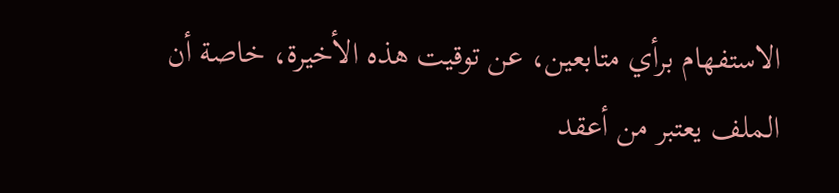الاستفهام برأي متابعين، عن توقيت هذه الأخيرة، خاصة أن الملف يعتبر من أعقد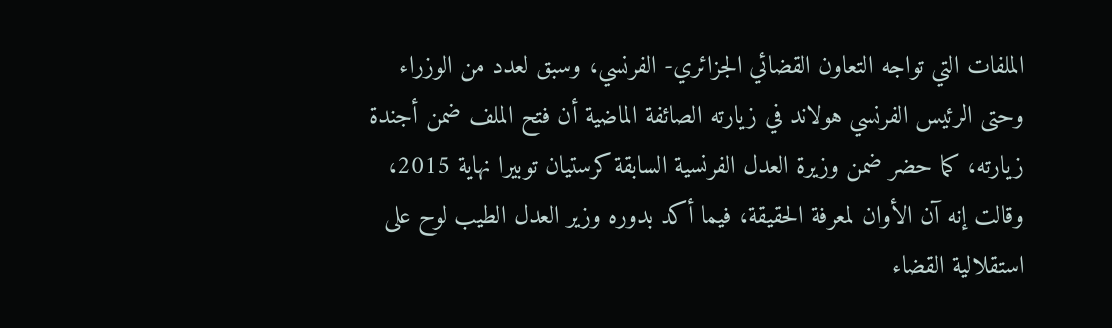الملفات التي تواجه التعاون القضائي الجزائري- الفرنسي، وسبق لعدد من الوزراء وحتى الرئيس الفرنسي هولاند في زيارته الصائفة الماضية أن فتح الملف ضمن أجندة زيارته، كما حضر ضمن وزيرة العدل الفرنسية السابقة كرستيان توبيرا نهاية 2015، وقالت إنه آن الأوان لمعرفة الحقيقة، فيما أكد بدوره وزير العدل الطيب لوح على استقلالية القضاء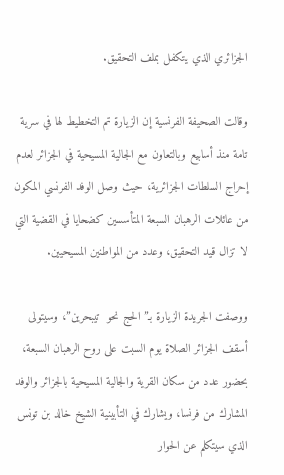الجزائري الذي يتكفل بملف التحقيق.

وقالت الصحيفة الفرنسية إن الزيارة تم التخطيط لها في سرية تامة منذ أسابيع وبالتعاون مع الجالية المسيحية في الجزائر لعدم إحراج السلطات الجزائرية، حيث وصل الوفد الفرنسي المكون من عائلات الرهبان السبعة المتأسسين كضحايا في القضية التي لا تزال قيد التحقيق، وعدد من المواطنين المسيحيين.

ووصفت الجريدة الزيارة بـ”الحج نحو  تيبحرين”، وسيتولى أسقف الجزائر الصلاة يوم السبت على روح الرهبان السبعة، بحضور عدد من سكان القرية والجالية المسيحية بالجزائر والوفد المشارك من فرنسا، ويشارك في التأبينية الشيخ خالد بن تونس الذي سيتكلم عن الحوار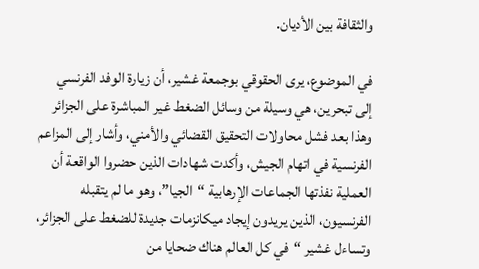والثقافة بين الأديان.

في الموضوع، يرى الحقوقي بوجمعة غشير، أن زيارة الوفد الفرنسي إلى تبحرين، هي وسيلة من وسائل الضغط غير المباشرة على الجزائر وهذا بعد فشل محاولات التحقيق القضائي والأمني، وأشار إلى المزاعم الفرنسية في اتهام الجيش، وأكدت شهادات الذين حضروا الواقعة أن العملية نفذتها الجماعات الإرهابية “الجيا”، وهو ما لم يتقبله الفرنسيون، الذين يريدون إيجاد ميكانزمات جديدة للضغط على الجزائر، وتساءل غشير “في كل العالم هناك ضحايا من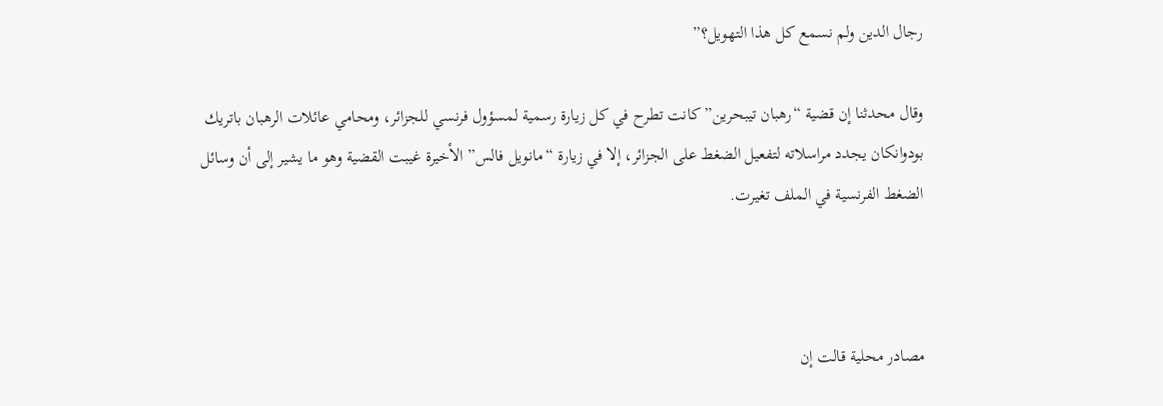رجال الدين ولم نسمع كل هذا التهويل؟”

وقال محدثنا إن قضية “رهبان تيبحرين” كانت تطرح في كل زيارة رسمية لمسؤول فرنسي للجزائر، ومحامي عائلات الرهبان باتريك بودوانكان يجدد مراسلاته لتفعيل الضغط على الجزائر، إلا في زيارة “مانويل فالس” الأخيرة غيبت القضية وهو ما يشير إلى أن وسائل الضغط الفرنسية في الملف تغيرت.



مصادر محلية قالت إن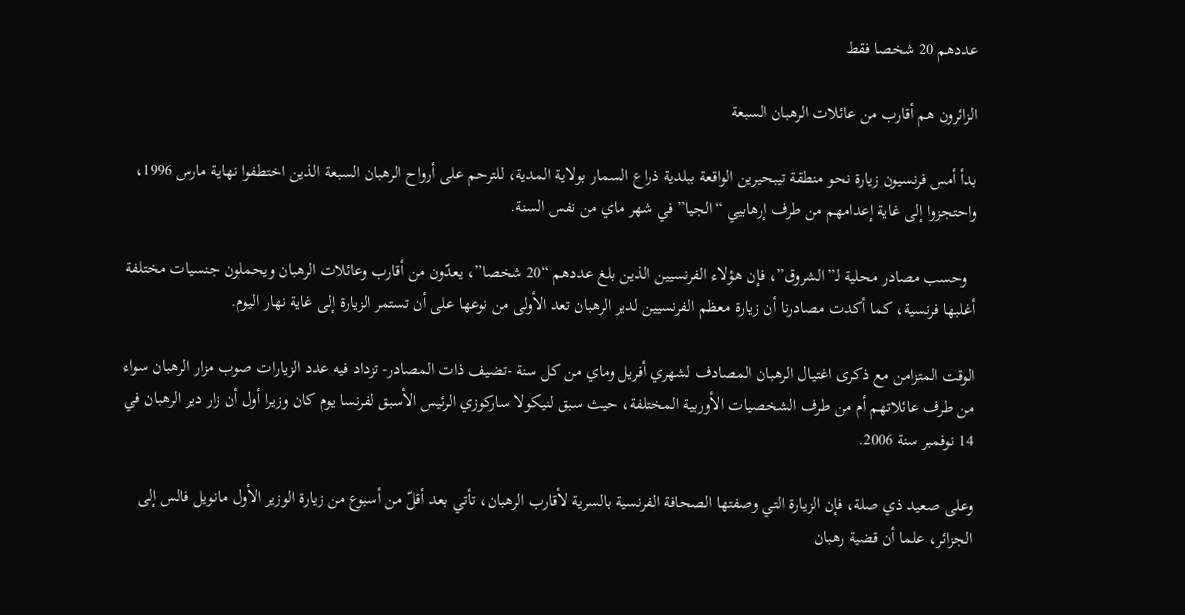عددهم 20 شخصا فقط

الزائرون هم أقارب من عائلات الرهبان السبعة

بدأ أمس فرنسيون زيارة نحو منطقة تيبحيرين الواقعة ببلدية ذراع السمار بولاية المدية، للترحم على أرواح الرهبان السبعة الذين اختطفوا نهاية مارس 1996، واحتجزوا إلى غاية إعدامهم من طرف إرهابيي “الجيا” في شهر ماي من نفس السنة.

  وحسب مصادر محلية لـ”الشروق”، فإن هؤلاء الفرنسيين الذين بلغ عددهم “20 شخصا”، يعدّون من أقارب وعائلات الرهبان ويحملون جنسيات مختلفة أغلبها فرنسية، كما أكدت مصادرنا أن زيارة معظم الفرنسيين لدير الرهبان تعد الأولى من نوعها على أن تستمر الزيارة إلى غاية نهار اليوم.

الوقت المتزامن مع ذكرى اغتيال الرهبان المصادف لشهري أفريل وماي من كل سنة -تضيف ذات المصادر- تزداد فيه عدد الزيارات صوب مزار الرهبان سواء من طرف عائلاتهم أم من طرف الشخصيات الأوربية المختلفة، حيث سبق لنيكولا ساركوزي الرئيس الأسبق لفرنسا يوم كان وزيرا أول أن زار دير الرهبان في 14 نوفمبر سنة 2006.

وعلى صعيد ذي صلة، فإن الزيارة التي وصفتها الصحافة الفرنسية بالسرية لأقارب الرهبان، تأتي بعد أقلّ من أسبوع من زيارة الوزير الأول مانويل فالس إلى الجزائر، علما أن قضية رهبان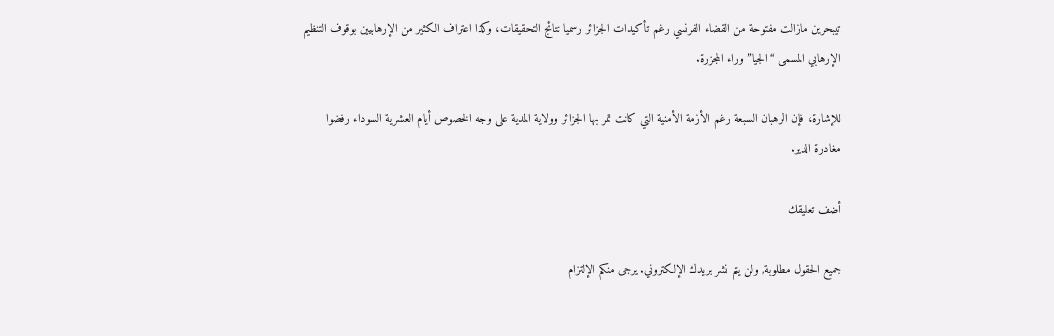تيبحرين مازالت مفتوحة من القضاء الفرنسي رغم تأكيدات الجزائر رسميا نتائج التحقيقات، وكذا اعتراف الكثير من الإرهابيين بوقوف التنظيم الإرهابي المسمى “الجيا” وراء المجزرة.

للإشارة، فإن الرهبان السبعة رغم الأزمة الأمنية التي كانت تمر بها الجزائر وولاية المدية على وجه الخصوص أيام العشرية السوداء رفضوا مغادرة الدير.

أضف تعليقك

جميع الحقول مطلوبة, ولن يتم نشر بريدك الإلكتروني. يرجى منكم الإلتزام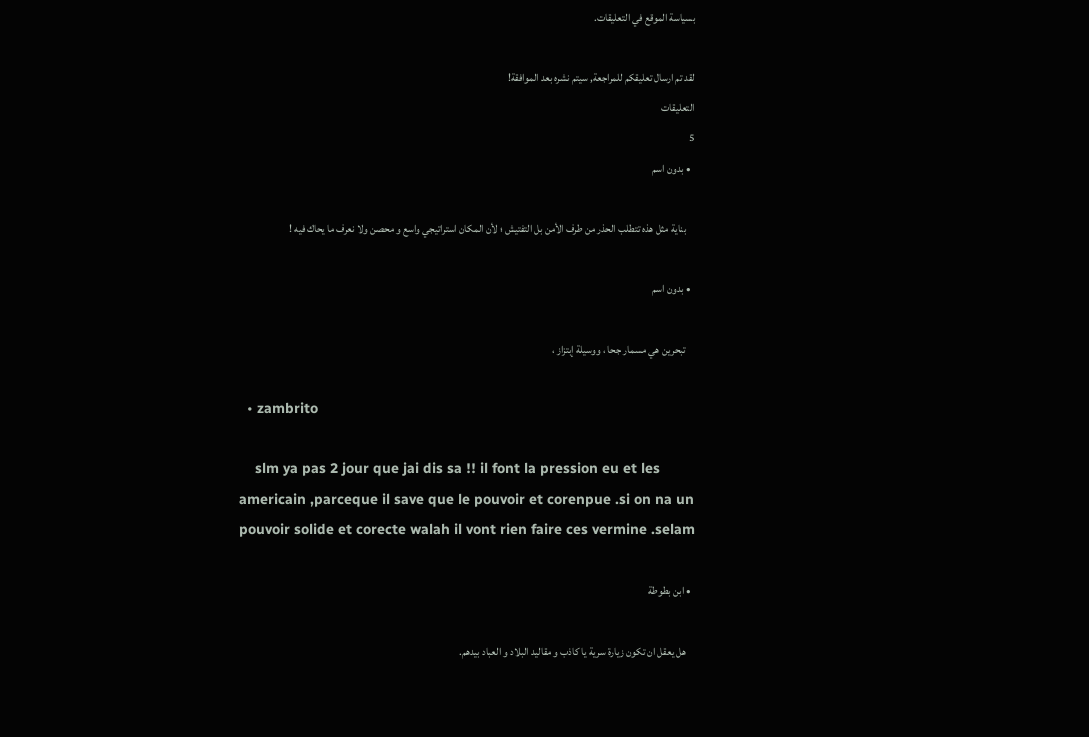بسياسة الموقع في التعليقات.

لقد تم ارسال تعليقكم للمراجعة, سيتم نشره بعد الموافقة!
التعليقات
5
  • بدون اسم

    بناية مثل هذه تتطلب الحذر من طرف الأمن بل التفتيش ؛ لأن المكان استراتيجي واسع و محصن ولا نعرف ما يحاك فيه !

  • بدون اسم

    تبحرين هي مسمار جحا ، ووسيلة إبتزاز ،

  • zambrito

    slm ya pas 2 jour que jai dis sa !! il font la pression eu et les americain ,parceque il save que le pouvoir et corenpue .si on na un pouvoir solide et corecte walah il vont rien faire ces vermine .selam

  • ابن بطوطة

    هل يعقل ان تكون زيارة سرية يا كاذب و مقاليد البلاد و العباد بيدهم.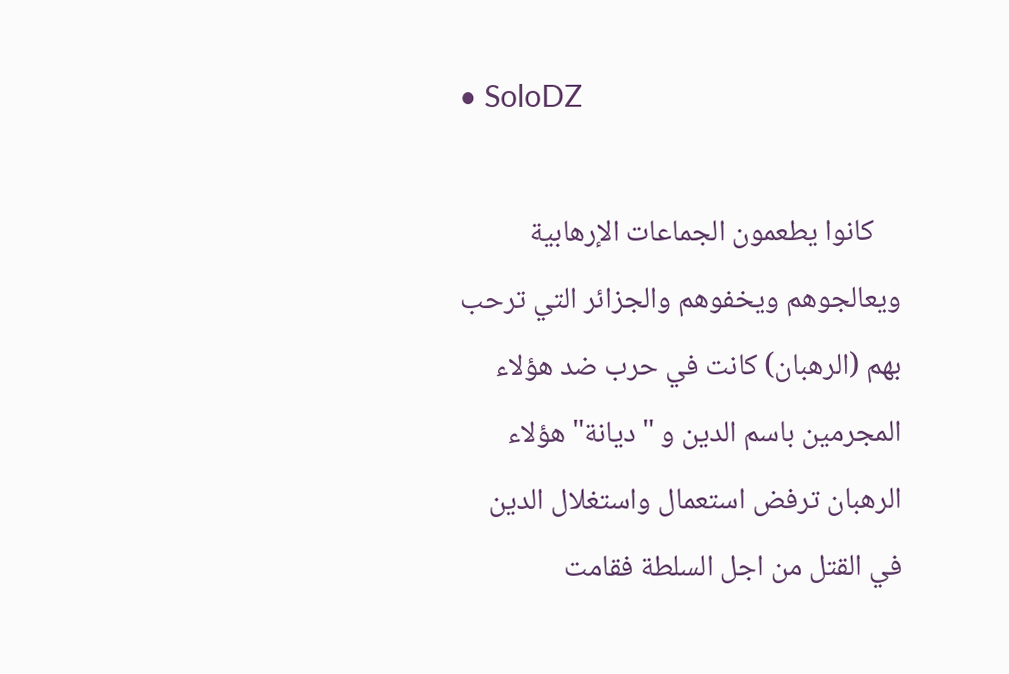• SoloDZ

    كانوا يطعمون الجماعات الإرهابية ويعالجوهم ويخفوهم والجزائر التي ترحب بهم (الرهبان) كانت في حرب ضد هؤلاء المجرمين باسم الدين و "ديانة" هؤلاء الرهبان ترفض استعمال واستغلال الدين في القتل من اجل السلطة فقامت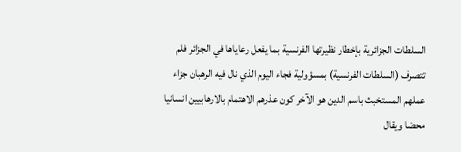السلطات الجزائرية بإخطار نظيرتها الفرنسية بما يفعل رعاياها في الجزائر فلم تتصرف (السلطات الفرنسية) بمسؤولية فجاء اليوم الذي نال فيه الرهبان جزاء عملهم المستخبث باسم الدين هو الآخر كون عذرهم الاهتمام بالارهابيين انسانيا محضا ويقال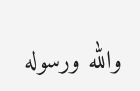والله ورسوله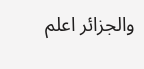والجزائر اعلم